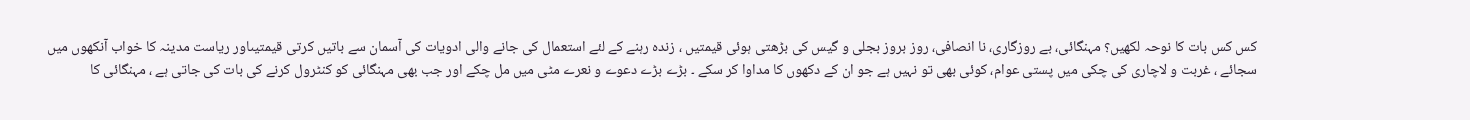کس کس بات کا نوحہ لکھیں؟ مہنگائی، بے روزگاری، نا انصافی، روز بروز بجلی و گیس کی بڑھتی ہوئی قیمتیں ، زندہ رہنے کے لئے استعمال کی جانے والی ادویات کی آسمان سے باتیں کرتی قیمتیںاور ریاست مدینہ کا خواب آنکھوں میں سجائے ، غربت و لاچاری کی چکی میں پستی عوام، کوئی بھی تو نہیں ہے جو ان کے دکھوں کا مداوا کر سکے ۔ بڑے بڑے دعوے و نعرے مٹی میں مل چکے اور جب بھی مہنگائی کو کنٹرول کرنے کی بات کی جاتی ہے ، مہنگائی کا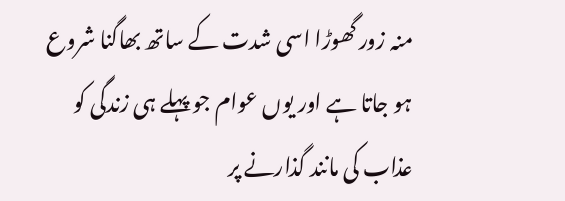منہ زور گھوڑا اسی شدت کے ساتھ بھاگنا شروع ہو جاتا ہے اور یوں عوام جو پہلے ہی زندگی کو عذاب کی مانند گذارنے پر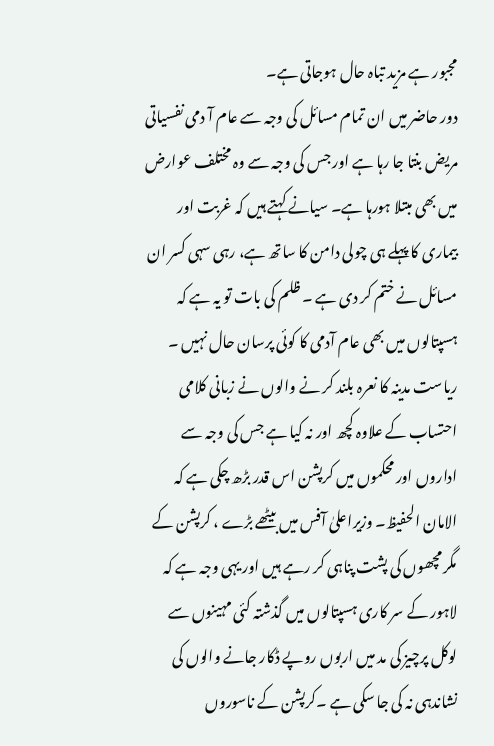مجبور ہے مزید تباہ حال ہوجاتی ہے۔
دور حاضر میں ان تمام مسائل کی وجہ سے عام آ دمی نفسیاتی مریض بنتا جا رہا ہے اور جس کی وجہ سے وہ مختلف عوارض میں بھی مبتلا ہورہا ہے۔ سیانے کہتے ہیں کہ غربت اور بیماری کا پہلے ہی چولی دامن کا ساتھ ہے، رہی سہی کسر ان مسائل نے ختم کر دی ہے ۔ ظلم کی بات تو یہ ہے کہ ہسپتالوں میں بھی عام آدمی کا کوئی پرسان حال نہیں ۔ ریاست مدینہ کا نعرہ بلند کر نے والوں نے زبانی کلامی احتساب کے علاوہ کچھ اور نہ کیا ہے جس کی وجہ سے اداروں اور محکموں میں کرپشن اس قدر بڑھ چکی ہے کہ الامان الحفیظ۔ وزیراعلیٰ آفس میں بیٹھے بڑے ، کرپشن کے مگر مچھوں کی پشت پناہی کر رہے ہیں اور یہی وجہ ہے کہ لاہور کے سر کاری ہسپتالوں میں گذشتہ کئی مہینوں سے لوکل پرچیز کی مد میں اربوں روپے ڈکار جانے والوں کی نشاندہی نہ کی جا سکی ہے ۔کرپشن کے ناسوروں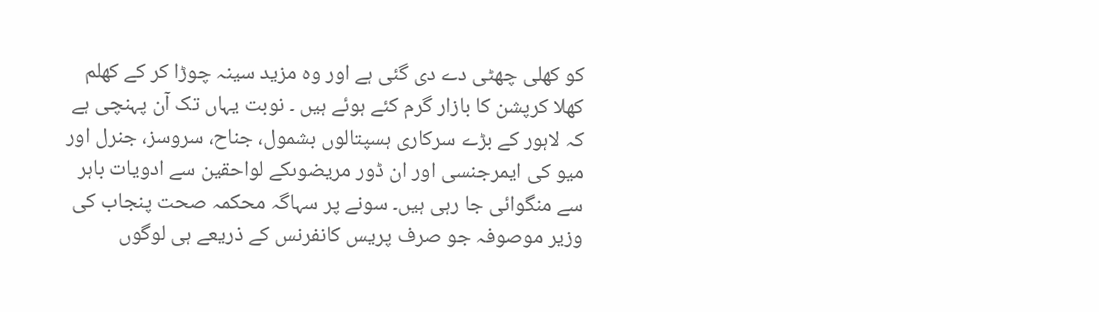کو کھلی چھٹی دے دی گئی ہے اور وہ مزید سینہ چوڑا کر کے کھلم کھلا کرپشن کا بازار گرم کئے ہوئے ہیں ۔ نوبت یہاں تک آن پہنچی ہے کہ لاہور کے بڑے سرکاری ہسپتالوں بشمول، جناح، سروسز، جنرل اور میو کی ایمرجنسی اور ان ڈور مریضوںکے لواحقین سے ادویات باہر سے منگوائی جا رہی ہیں۔ سونے پر سہاگہ محکمہ صحت پنجاب کی وزیر موصوفہ جو صرف پریس کانفرنس کے ذریعے ہی لوگوں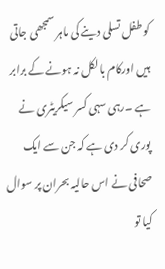کو طفل تسلی دینے کی ماہر سمجھی جاتی ہیں اورکام بالکل نہ ہونے کے برابر ہے ۔رہی سہی کسر سیکریٹری نے پوری کر دی ہے کہ جن سے ایک صحافی نے اس حالیہ بحران پر سوال کیا تو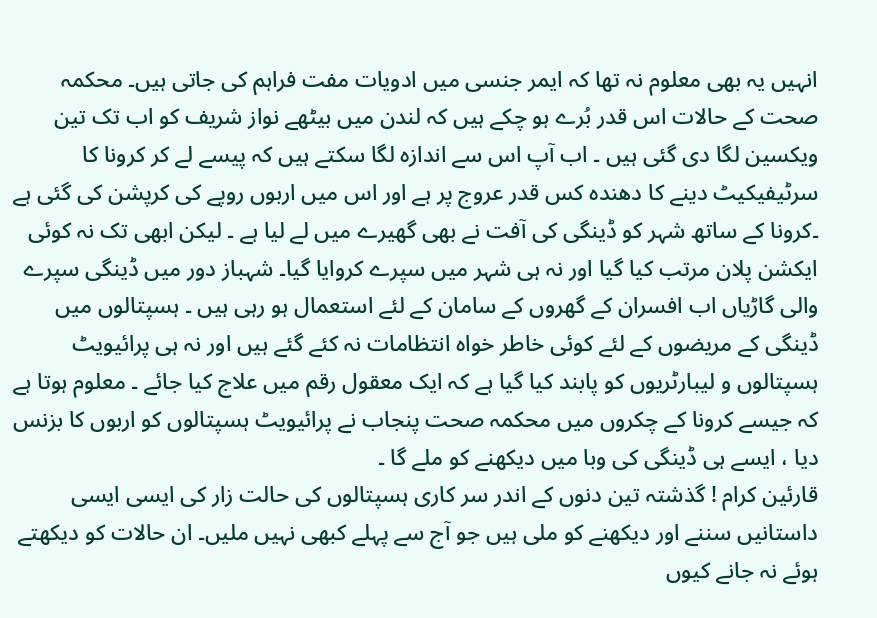انہیں یہ بھی معلوم نہ تھا کہ ایمر جنسی میں ادویات مفت فراہم کی جاتی ہیں۔ محکمہ صحت کے حالات اس قدر بُرے ہو چکے ہیں کہ لندن میں بیٹھے نواز شریف کو اب تک تین ویکسین لگا دی گئی ہیں ۔ اب آپ اس سے اندازہ لگا سکتے ہیں کہ پیسے لے کر کرونا کا سرٹیفیکیٹ دینے کا دھندہ کس قدر عروج پر ہے اور اس میں اربوں روپے کی کرپشن کی گئی ہے ۔کرونا کے ساتھ شہر کو ڈینگی کی آفت نے بھی گھیرے میں لے لیا ہے ۔ لیکن ابھی تک نہ کوئی ایکشن پلان مرتب کیا گیا اور نہ ہی شہر میں سپرے کروایا گیا۔ شہباز دور میں ڈینگی سپرے والی گاڑیاں اب افسران کے گھروں کے سامان کے لئے استعمال ہو رہی ہیں ۔ ہسپتالوں میں ڈینگی کے مریضوں کے لئے کوئی خاطر خواہ انتظامات نہ کئے گئے ہیں اور نہ ہی پرائیویٹ ہسپتالوں و لیبارٹریوں کو پابند کیا گیا ہے کہ ایک معقول رقم میں علاج کیا جائے ۔ معلوم ہوتا ہے کہ جیسے کرونا کے چکروں میں محکمہ صحت پنجاب نے پرائیویٹ ہسپتالوں کو اربوں کا بزنس دیا ، ایسے ہی ڈینگی کی وبا میں دیکھنے کو ملے گا ۔
قارئین کرام ! گذشتہ تین دنوں کے اندر سر کاری ہسپتالوں کی حالت زار کی ایسی ایسی داستانیں سننے اور دیکھنے کو ملی ہیں جو آج سے پہلے کبھی نہیں ملیں۔ ان حالات کو دیکھتے ہوئے نہ جانے کیوں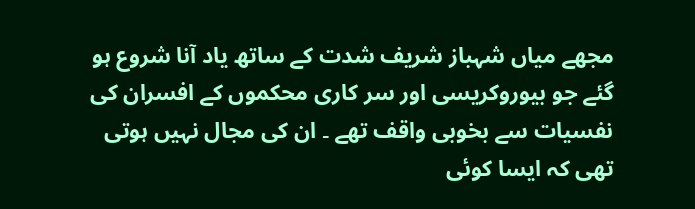مجھے میاں شہباز شریف شدت کے ساتھ یاد آنا شروع ہو گئے جو بیوروکریسی اور سر کاری محکموں کے افسران کی نفسیات سے بخوبی واقف تھے ۔ ان کی مجال نہیں ہوتی تھی کہ ایسا کوئی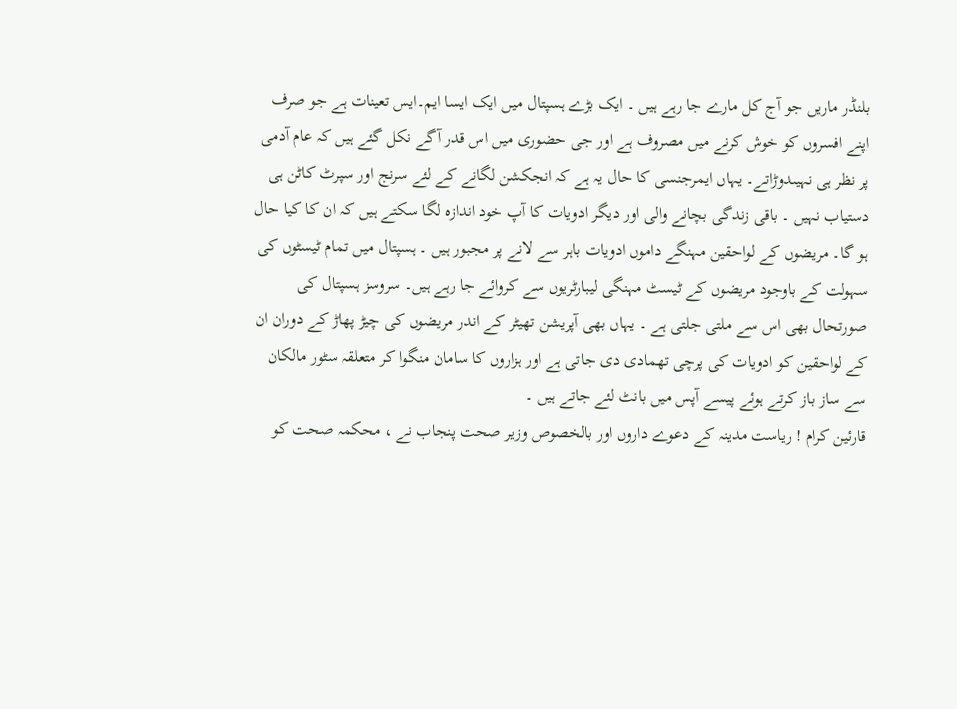بلنڈر ماریں جو آج کل مارے جا رہے ہیں ۔ ایک بڑے ہسپتال میں ایک ایسا ایم۔ایس تعینات ہے جو صرف اپنے افسروں کو خوش کرنے میں مصروف ہے اور جی حضوری میں اس قدر آگے نکل گئے ہیں کہ عام آدمی پر نظر ہی نہیںدوڑاتے۔ یہاں ایمرجنسی کا حال یہ ہے کہ انجکشن لگانے کے لئے سرنج اور سپرٹ کاٹن ہی دستیاب نہیں ۔ باقی زندگی بچانے والی اور دیگر ادویات کا آپ خود اندازہ لگا سکتے ہیں کہ ان کا کیا حال ہو گا۔ مریضوں کے لواحقین مہنگے داموں ادویات باہر سے لانے پر مجبور ہیں ۔ ہسپتال میں تمام ٹیسٹوں کی سہولت کے باوجود مریضوں کے ٹیسٹ مہنگی لیبارٹریوں سے کروائے جا رہے ہیں۔ سروسز ہسپتال کی صورتحال بھی اس سے ملتی جلتی ہے ۔ یہاں بھی آپریشن تھیٹر کے اندر مریضوں کی چیڑ پھاڑ کے دوران ان کے لواحقین کو ادویات کی پرچی تھمادی دی جاتی ہے اور ہزاروں کا سامان منگوا کر متعلقہ سٹور مالکان سے ساز باز کرتے ہوئے پیسے آپس میں بانٹ لئے جاتے ہیں ۔
قارئین کرام ! ریاست مدینہ کے دعوے داروں اور بالخصوص وزیر صحت پنجاب نے ، محکمہ صحت کو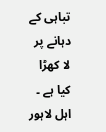تباہی کے دہانے پر لا کھڑا کیا ہے ۔ اہل لاہور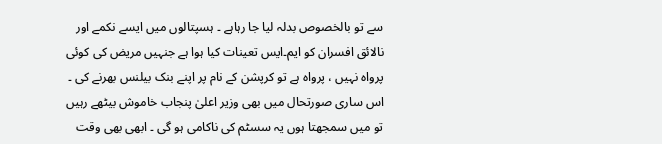سے تو بالخصوص بدلہ لیا جا رہاہے ۔ ہسپتالوں میں ایسے نکمے اور نالائق افسران کو ایم۔ایس تعینات کیا ہوا ہے جنہیں مریض کی کوئی پرواہ نہیں ، پرواہ ہے تو کرپشن کے نام پر اپنے بنک بیلنس بھرنے کی ۔ اس ساری صورتحال میں بھی وزیر اعلیٰ پنجاب خاموش بیٹھے رہیں تو میں سمجھتا ہوں یہ سسٹم کی ناکامی ہو گی ۔ ابھی بھی وقت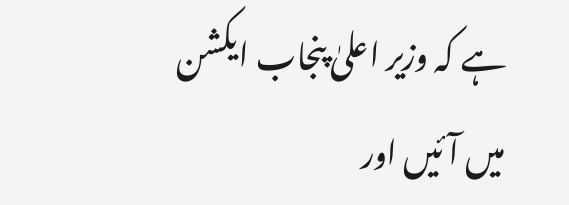ہے کہ وزیر اعلیٰ پنجاب ایکشن میں آئیں اور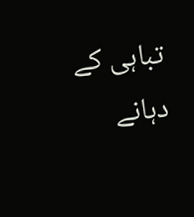تباہی کے دہانے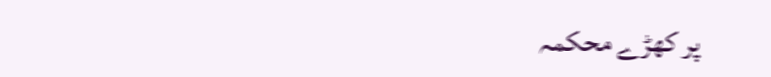پر کھڑے محکمہ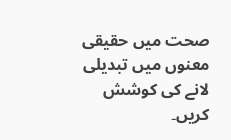صحت میں حقیقی معنوں میں تبدیلی لانے کی کوشش کریں۔